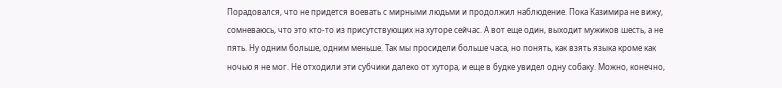Порадовался, что не придется воевать с мирными людьми и продолжил наблюдение. Пока Казимира не вижу, сомневаюсь, что это кто-то из присутствующих на хуторе сейчас. А вот еще один, выходит мужиков шесть, а не пять. Ну одним больше, одним меньше. Так мы просидели больше часа, но понять, как взять языка кроме как ночью я не мог. Не отходили эти субчики далеко от хутора, и еще в будке увидел одну собаку. Можно, конечно,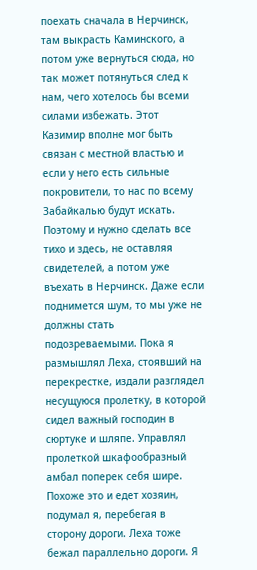поехать сначала в Нерчинск, там выкрасть Каминского, а потом уже вернуться сюда, но так может потянуться след к нам, чего хотелось бы всеми силами избежать. Этот Казимир вполне мог быть связан с местной властью и если у него есть сильные покровители, то нас по всему Забайкалью будут искать. Поэтому и нужно сделать все тихо и здесь, не оставляя свидетелей, а потом уже въехать в Нерчинск. Даже если поднимется шум, то мы уже не должны стать подозреваемыми. Пока я размышлял Леха, стоявший на перекрестке, издали разглядел несущуюся пролетку, в которой сидел важный господин в сюртуке и шляпе. Управлял пролеткой шкафообразный амбал поперек себя шире. Похоже это и едет хозяин, подумал я, перебегая в сторону дороги. Леха тоже бежал параллельно дороги. Я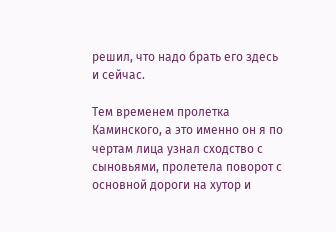решил, что надо брать его здесь и сейчас.

Тем временем пролетка Каминского, а это именно он я по чертам лица узнал сходство с сыновьями, пролетела поворот с основной дороги на хутор и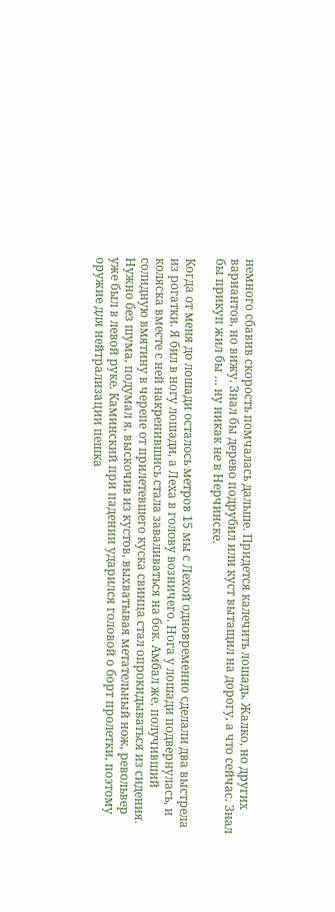немного сбавив скорость помчалась дальше. Придется калечить лошадь. Жалко, но других вариантов, но вижу. Знал бы дерево подрубил или куст вытащил на дорогу, а что сейчас. Знал бы прикуп жил бы … ну никак не в Нерчинске.

Когда от меня до лошади осталось метров 15 мы с Лехой одновременно сделали два выстрела из рогатки. Я бил в ногу лошади, а Леха в голову возничего. Нога у лошади подвернулась, и коляска вместе с ней накренившись стала заваливаться на бок. Амбал же, получивший солидную вмятину в черепе от прилетевшего куска свинца стал опрокидываться из сидения. Нужно без шума, подумал я, выскочив из кустов, выхватывая метательный нож, револьвер уже был в левой руке. Каминский при падении ударился головой о борт пролетки, поэтому оружие для нейтрализации пешка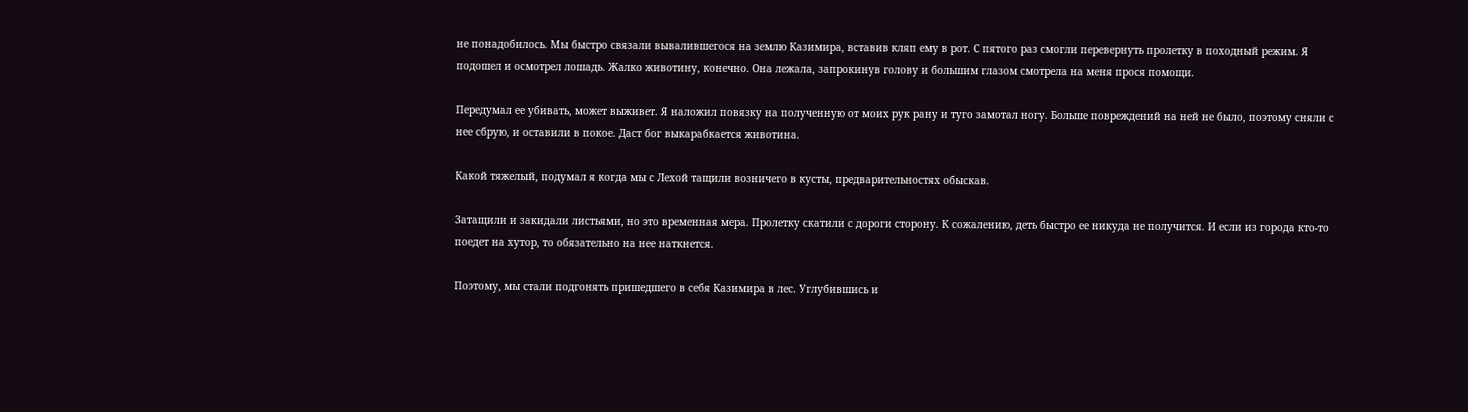не понадобилось. Мы быстро связали вывалившегося на землю Казимира, вставив кляп ему в рот. С пятого раз смогли перевернуть пролетку в походный режим. Я подошел и осмотрел лошадь. Жалко животину, конечно. Она лежала, запрокинув голову и большим глазом смотрела на меня прося помощи.

Передумал ее убивать, может выживет. Я наложил повязку на полученную от моих рук рану и туго замотал ногу. Больше повреждений на ней не было, поэтому сняли с нее сбрую, и оставили в покое. Даст бог выкарабкается животина.

Какой тяжелый, подумал я когда мы с Лехой тащили возничего в кусты, предварительностях обыскав.

Затащили и закидали листьями, но это временная мера. Пролетку скатили с дороги сторону. К сожалению, деть быстро ее никуда не получится. И если из города кто-то поедет на хутор, то обязательно на нее наткнется.

Поэтому, мы стали подгонять пришедшего в себя Казимира в лес. Углубившись и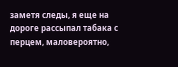заметя следы, я еще на дороге рассыпал табака с перцем, маловероятно,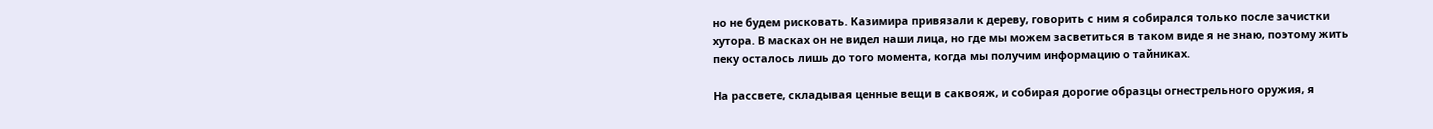но не будем рисковать. Казимира привязали к дереву, говорить с ним я собирался только после зачистки хутора. В масках он не видел наши лица, но где мы можем засветиться в таком виде я не знаю, поэтому жить пеку осталось лишь до того момента, когда мы получим информацию о тайниках.

На рассвете, складывая ценные вещи в саквояж, и собирая дорогие образцы огнестрельного оружия, я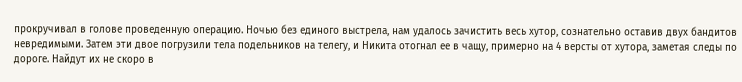прокручивал в голове проведенную операцию. Ночью без единого выстрела, нам удалось зачистить весь хутор, сознательно оставив двух бандитов невредимыми. Затем эти двое погрузили тела подельников на телегу, и Никита отогнал ее в чащу, примерно на 4 версты от хутора, заметая следы по дороге. Найдут их не скоро в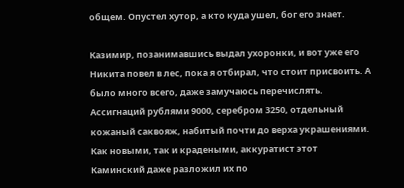общем. Опустел хутор, а кто куда ушел, бог его знает.

Казимир, позанимавшись выдал ухоронки, и вот уже его Никита повел в лес, пока я отбирал, что стоит присвоить. А было много всего, даже замучаюсь перечислять. Ассигнаций рублями 9000, серебром 3250, отдельный кожаный саквояж, набитый почти до верха украшениями. Как новыми, так и крадеными, аккуратист этот Каминский даже разложил их по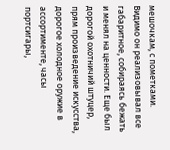мешочкам, с пометками. Видимо он реализовывал все габаритное, собираясь бежать и менял на ценности. Еще был дорогой охотничий штуцер, прям произведение искусства, дорогое холодное оружие в ассортименте, часы портсигары,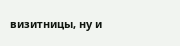визитницы, ну и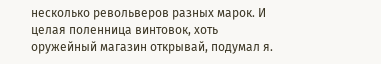несколько револьверов разных марок. И целая поленница винтовок, хоть оружейный магазин открывай, подумал я.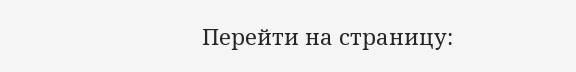Перейти на страницу: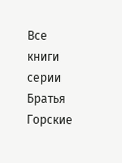Все книги серии Братья Горские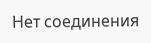Нет соединения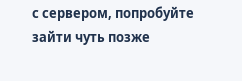с сервером, попробуйте зайти чуть позже